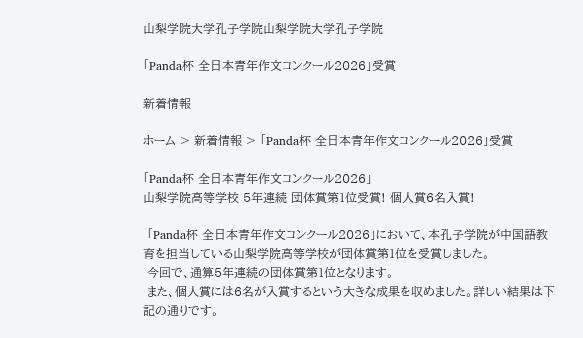山梨学院大学孔子学院山梨学院大学孔子学院

「Panda杯 全日本青年作文コンクール2026」受賞

新着情報

ホーム > 新着情報 > 「Panda杯 全日本青年作文コンクール2026」受賞

「Panda杯 全日本青年作文コンクール2026」
山梨学院高等学校 5年連続 団体賞第1位受賞! 個人賞6名入賞!

 「Panda杯 全日本青年作文コンクール2026」において、本孔子学院が中国語教育を担当している山梨学院高等学校が団体賞第1位を受賞しました。
 今回で、通算5年連続の団体賞第1位となります。
 また、個人賞には6名が入賞するという大きな成果を収めました。詳しい結果は下記の通りです。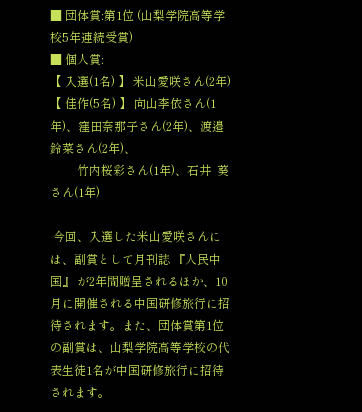■ 団体賞:第1位 (山梨学院高等学校5年連続受賞)
■ 個人賞:
【 入選(1名) 】 米山愛咲さん(2年)
【 佳作(5名) 】 向山李依さん(1年)、窪田奈那子さん(2年)、渡邉鈴菜さん(2年)、
         竹内桜彩さん(1年)、石井  葵さん(1年)

 今回、入選した米山愛咲さんには、副賞として月刊誌 『人民中国』 が2年間贈呈されるほか、10月に開催される中国研修旅行に招待されます。また、団体賞第1位の副賞は、山梨学院高等学校の代表生徒1名が中国研修旅行に招待されます。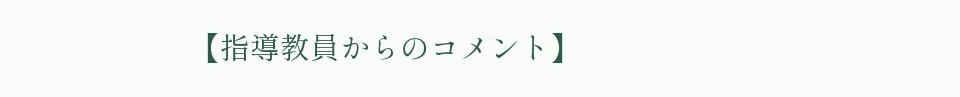【指導教員からのコメント】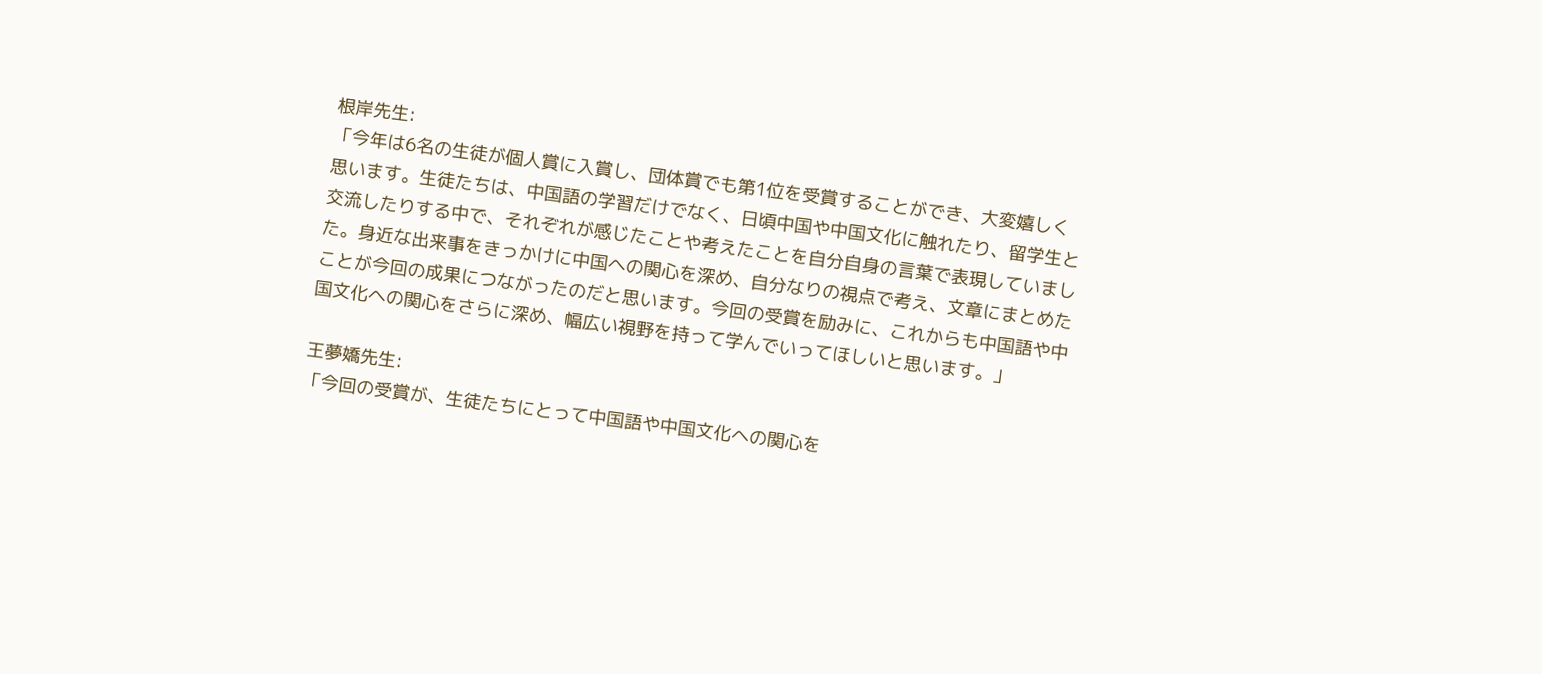根岸先生:
「今年は6名の生徒が個人賞に入賞し、団体賞でも第1位を受賞することができ、大変嬉しく
思います。生徒たちは、中国語の学習だけでなく、日頃中国や中国文化に触れたり、留学生と交流したりする中で、それぞれが感じたことや考えたことを自分自身の言葉で表現していました。身近な出来事をきっかけに中国への関心を深め、自分なりの視点で考え、文章にまとめたことが今回の成果につながったのだと思います。今回の受賞を励みに、これからも中国語や中国文化への関心をさらに深め、幅広い視野を持って学んでいってほしいと思います。」

王夢嬌先生:
「今回の受賞が、生徒たちにとって中国語や中国文化への関心を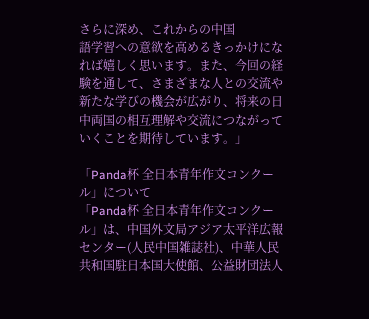さらに深め、これからの中国
語学習への意欲を高めるきっかけになれば嬉しく思います。また、今回の経験を通して、さまざまな人との交流や新たな学びの機会が広がり、将来の日中両国の相互理解や交流につながっていくことを期待しています。」

「Panda杯 全日本青年作文コンクール」について
「Panda杯 全日本青年作文コンクール」は、中国外文局アジア太平洋広報センター(人民中国雑誌社)、中華人民共和国駐日本国大使館、公益財団法人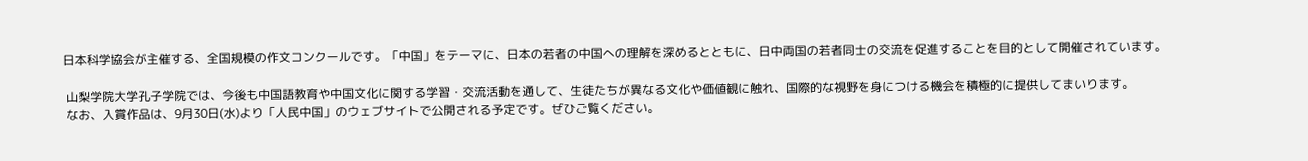日本科学協会が主催する、全国規模の作文コンクールです。「中国」をテーマに、日本の若者の中国への理解を深めるとともに、日中両国の若者同士の交流を促進することを目的として開催されています。

 山梨学院大学孔子学院では、今後も中国語教育や中国文化に関する学習・交流活動を通して、生徒たちが異なる文化や価値観に触れ、国際的な視野を身につける機会を積極的に提供してまいります。
 なお、入賞作品は、9月30日(水)より「人民中国」のウェブサイトで公開される予定です。ぜひご覧ください。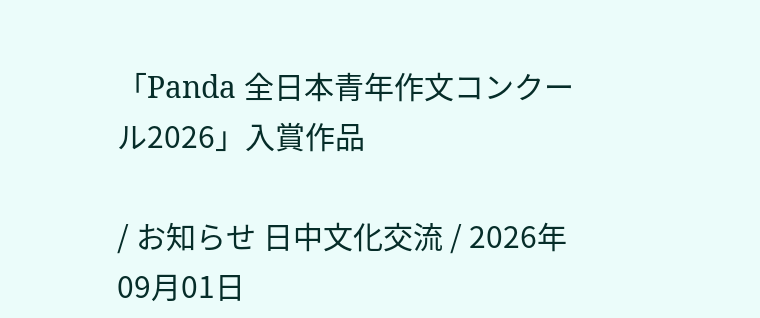「Panda 全日本青年作文コンクール2026」入賞作品

/ お知らせ 日中文化交流 / 2026年09月01日